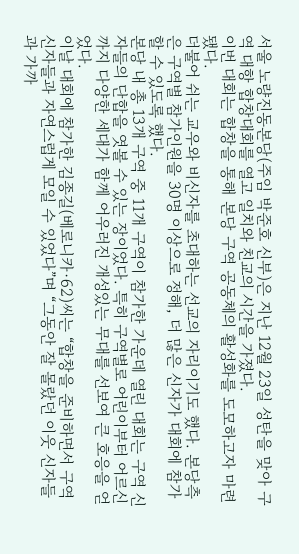서울 노량진동본당(주임 박준호 신부)은 지난 12월 23일 성탄을 맞아 구역 대항 합창대회를 열고 일치와 친교의 시간을 가졌다.
이번 대회는 합창을 통해 본당 구역 공동체의 활성화를 도모하고자 마련됐다.
더불어 쉬는 교우와 비신자를 초대하는 선교의 자리이기도 했다. 본당측은 구역별 참가인원을 30명 이상으로 정해, 더 많은 신자가 대회에 참가할 수 있도록 했다.
본당 내 총 13개 구역 중 11개 구역이 참가한 가운데 열린 대회는 구역 신자들의 단합을 엿볼 수 있는 장이었다. 특히 구역별로 어린이부터 어르신까지 다양한 세대가 함께 어우러진 개성있는 무대를 선보여 큰 호응을 얻었다.
이날 대회에 참가한 김종길(베로니카·62)씨는 “합창을 준비하면서 구역 신자들과 자연스럽게 모일 수 있었다”며 “그동안 잘 몰랐던 이웃 신자들과 가까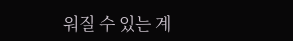워질 수 있는 계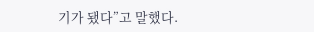기가 됐다”고 말했다.